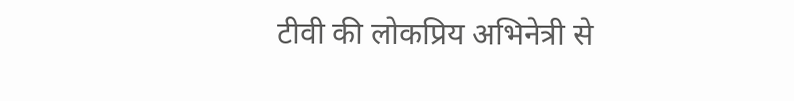टीवी की लोकप्रिय अभिनेत्री से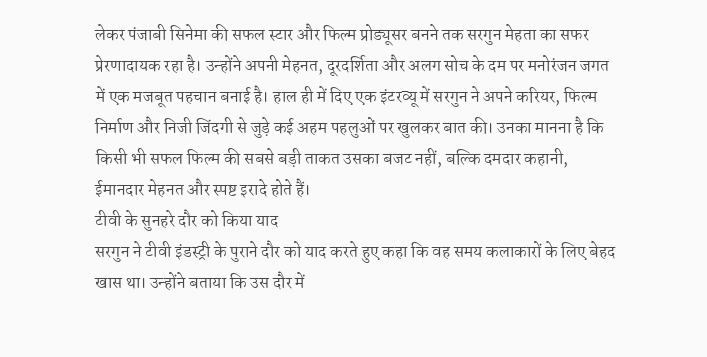लेकर पंजाबी सिनेमा की सफल स्टार और फिल्म प्रोड्यूसर बनने तक सरगुन मेहता का सफर प्रेरणादायक रहा है। उन्होंने अपनी मेहनत, दूरदर्शिता और अलग सोच के दम पर मनोरंजन जगत में एक मजबूत पहचान बनाई है। हाल ही में दिए एक इंटरव्यू में सरगुन ने अपने करियर, फिल्म निर्माण और निजी जिंदगी से जुड़े कई अहम पहलुओं पर खुलकर बात की। उनका मानना है कि किसी भी सफल फिल्म की सबसे बड़ी ताकत उसका बजट नहीं, बल्कि दमदार कहानी, ईमानदार मेहनत और स्पष्ट इरादे होते हैं।
टीवी के सुनहरे दौर को किया याद
सरगुन ने टीवी इंडस्ट्री के पुराने दौर को याद करते हुए कहा कि वह समय कलाकारों के लिए बेहद खास था। उन्होंने बताया कि उस दौर में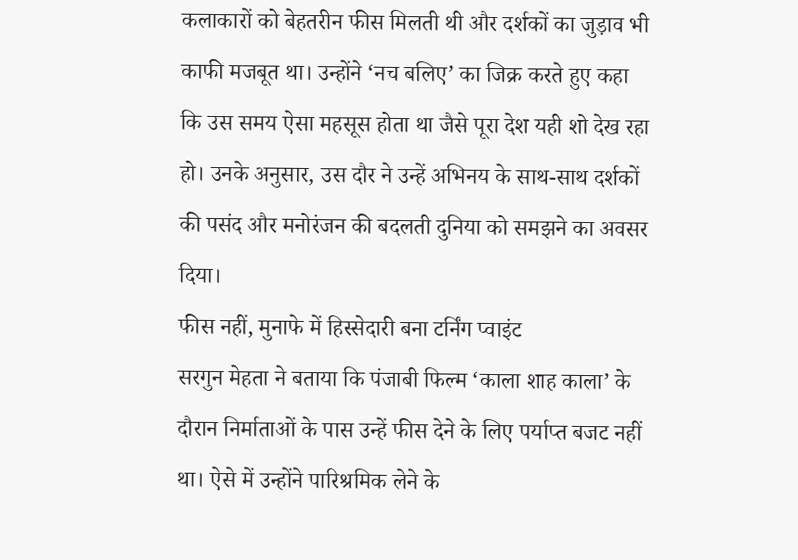कलाकारों को बेहतरीन फीस मिलती थी और दर्शकों का जुड़ाव भी काफी मजबूत था। उन्होंने ‘नच बलिए’ का जिक्र करते हुए कहा कि उस समय ऐसा महसूस होता था जैसे पूरा देश यही शो देख रहा हो। उनके अनुसार, उस दौर ने उन्हें अभिनय के साथ-साथ दर्शकों की पसंद और मनोरंजन की बदलती दुनिया को समझने का अवसर दिया।
फीस नहीं, मुनाफे में हिस्सेदारी बना टर्निंग प्वाइंट
सरगुन मेहता ने बताया कि पंजाबी फिल्म ‘काला शाह काला’ के दौरान निर्माताओं के पास उन्हें फीस देने के लिए पर्याप्त बजट नहीं था। ऐसे में उन्होंने पारिश्रमिक लेने के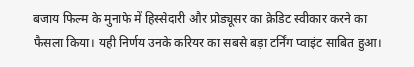बजाय फिल्म के मुनाफे में हिस्सेदारी और प्रोड्यूसर का क्रेडिट स्वीकार करने का फैसला किया। यही निर्णय उनके करियर का सबसे बड़ा टर्निंग प्वाइंट साबित हुआ।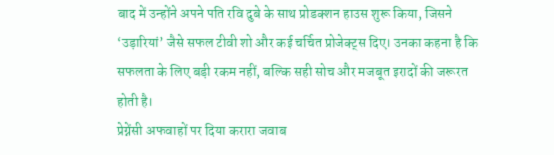बाद में उन्होंने अपने पति रवि दुबे के साथ प्रोडक्शन हाउस शुरू किया, जिसने ‘उड़ारियां’ जैसे सफल टीवी शो और कई चर्चित प्रोजेक्ट्स दिए। उनका कहना है कि सफलता के लिए बड़ी रकम नहीं, बल्कि सही सोच और मजबूत इरादों की जरूरत होती है।
प्रेग्नेंसी अफवाहों पर दिया करारा जवाब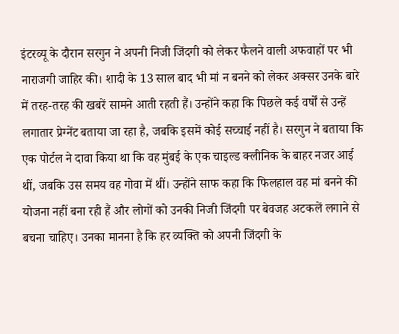इंटरव्यू के दौरान सरगुन ने अपनी निजी जिंदगी को लेकर फैलने वाली अफवाहों पर भी नाराजगी जाहिर की। शादी के 13 साल बाद भी मां न बनने को लेकर अक्सर उनके बारे में तरह-तरह की खबरें सामने आती रहती हैं। उन्होंने कहा कि पिछले कई वर्षों से उन्हें लगातार प्रेग्नेंट बताया जा रहा है, जबकि इसमें कोई सच्चाई नहीं है। सरगुन ने बताया कि एक पोर्टल ने दावा किया था कि वह मुंबई के एक चाइल्ड क्लीनिक के बाहर नजर आई थीं, जबकि उस समय वह गोवा में थीं। उन्होंने साफ कहा कि फिलहाल वह मां बनने की योजना नहीं बना रही हैं और लोगों को उनकी निजी जिंदगी पर बेवजह अटकलें लगाने से बचना चाहिए। उनका मानना है कि हर व्यक्ति को अपनी जिंदगी के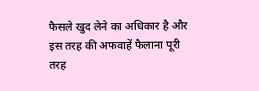फैसले खुद लेने का अधिकार है और इस तरह की अफवाहें फैलाना पूरी तरह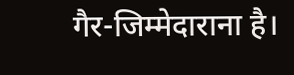गैर-जिम्मेदाराना है।